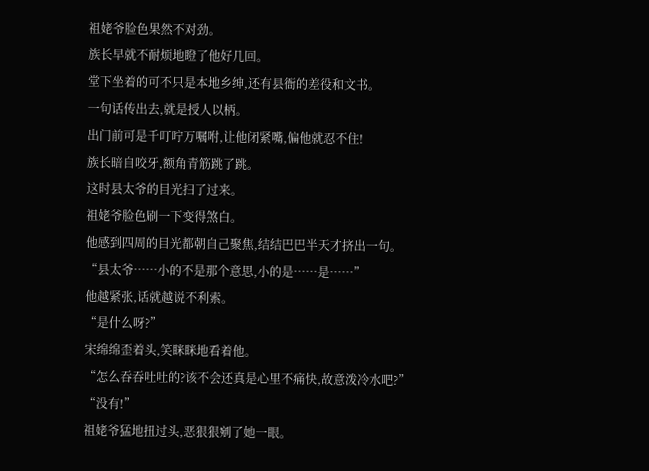祖姥爷脸色果然不对劲。
族长早就不耐烦地瞪了他好几回。
堂下坐着的可不只是本地乡绅,还有县衙的差役和文书。
一句话传出去,就是授人以柄。
出门前可是千叮咛万嘱咐,让他闭紧嘴,偏他就忍不住!
族长暗自咬牙,额角青筋跳了跳。
这时县太爷的目光扫了过来。
祖姥爷脸色刷一下变得煞白。
他感到四周的目光都朝自己聚焦,结结巴巴半天才挤出一句。
“县太爷……小的不是那个意思,小的是……是……”
他越紧张,话就越说不利索。
“是什么呀?”
宋绵绵歪着头,笑眯眯地看着他。
“怎么吞吞吐吐的?该不会还真是心里不痛快,故意泼冷水吧?”
“没有!”
祖姥爷猛地扭过头,恶狠狠剜了她一眼。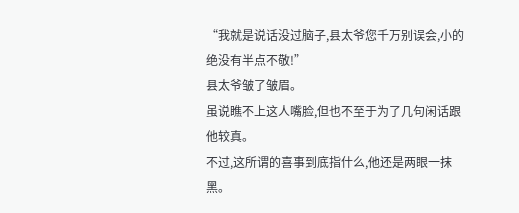“我就是说话没过脑子,县太爷您千万别误会,小的绝没有半点不敬!”
县太爷皱了皱眉。
虽说瞧不上这人嘴脸,但也不至于为了几句闲话跟他较真。
不过,这所谓的喜事到底指什么,他还是两眼一抹黑。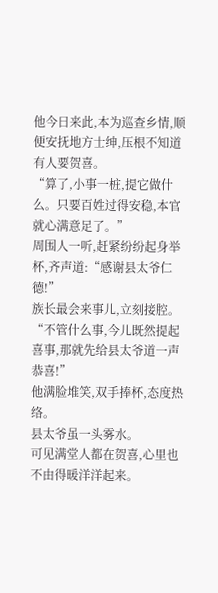他今日来此,本为巡查乡情,顺便安抚地方士绅,压根不知道有人要贺喜。
“算了,小事一桩,提它做什么。只要百姓过得安稳,本官就心满意足了。”
周围人一听,赶紧纷纷起身举杯,齐声道:“感谢县太爷仁德!”
族长最会来事儿,立刻接腔。
“不管什么事,今儿既然提起喜事,那就先给县太爷道一声恭喜!”
他满脸堆笑,双手捧杯,态度热络。
县太爷虽一头雾水。
可见满堂人都在贺喜,心里也不由得暖洋洋起来。